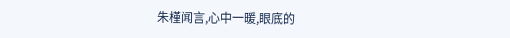朱槿闻言,心中一暖,眼底的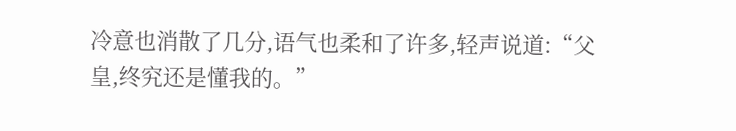冷意也消散了几分,语气也柔和了许多,轻声说道:“父皇,终究还是懂我的。”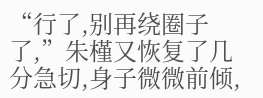“行了,别再绕圈子了,”朱槿又恢复了几分急切,身子微微前倾,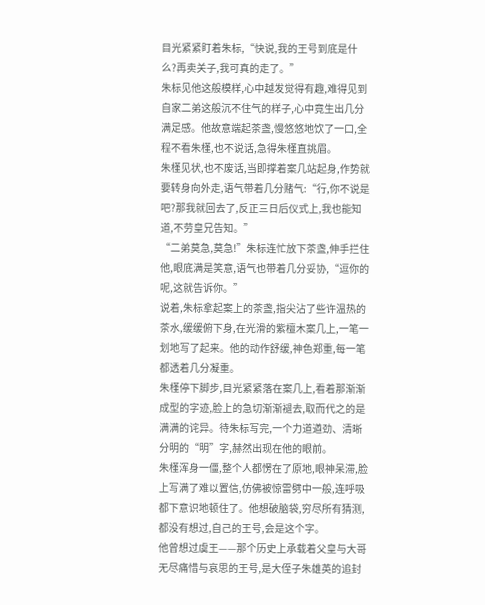目光紧紧盯着朱标,“快说,我的王号到底是什么?再卖关子,我可真的走了。”
朱标见他这般模样,心中越发觉得有趣,难得见到自家二弟这般沉不住气的样子,心中竟生出几分满足感。他故意端起茶盏,慢悠悠地饮了一口,全程不看朱槿,也不说话,急得朱槿直挑眉。
朱槿见状,也不废话,当即撑着案几站起身,作势就要转身向外走,语气带着几分赌气:“行,你不说是吧?那我就回去了,反正三日后仪式上,我也能知道,不劳皇兄告知。”
“二弟莫急,莫急!”朱标连忙放下茶盏,伸手拦住他,眼底满是笑意,语气也带着几分妥协,“逗你的呢,这就告诉你。”
说着,朱标拿起案上的茶盏,指尖沾了些许温热的茶水,缓缓俯下身,在光滑的紫檀木案几上,一笔一划地写了起来。他的动作舒缓,神色郑重,每一笔都透着几分凝重。
朱槿停下脚步,目光紧紧落在案几上,看着那渐渐成型的字迹,脸上的急切渐渐褪去,取而代之的是满满的诧异。待朱标写完,一个力道遒劲、清晰分明的“明”字,赫然出现在他的眼前。
朱槿浑身一僵,整个人都愣在了原地,眼神呆滞,脸上写满了难以置信,仿佛被惊雷劈中一般,连呼吸都下意识地顿住了。他想破脑袋,穷尽所有猜测,都没有想过,自己的王号,会是这个字。
他曾想过虞王——那个历史上承载着父皇与大哥无尽痛惜与哀思的王号,是大侄子朱雄英的追封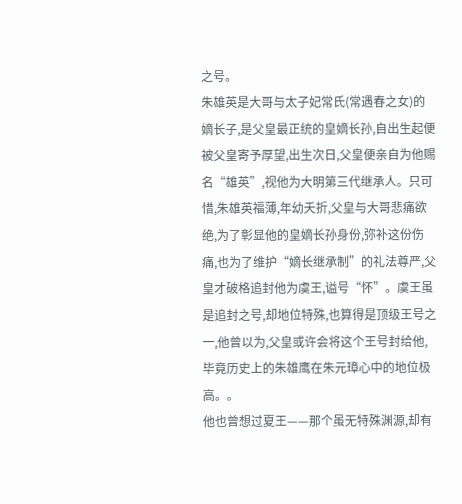之号。
朱雄英是大哥与太子妃常氏(常遇春之女)的嫡长子,是父皇最正统的皇嫡长孙,自出生起便被父皇寄予厚望,出生次日,父皇便亲自为他赐名“雄英”,视他为大明第三代继承人。只可惜,朱雄英福薄,年幼夭折,父皇与大哥悲痛欲绝,为了彰显他的皇嫡长孙身份,弥补这份伤痛,也为了维护“嫡长继承制”的礼法尊严,父皇才破格追封他为虞王,谥号“怀”。虞王虽是追封之号,却地位特殊,也算得是顶级王号之一,他曾以为,父皇或许会将这个王号封给他,毕竟历史上的朱雄鹰在朱元璋心中的地位极高。。
他也曾想过夏王——那个虽无特殊渊源,却有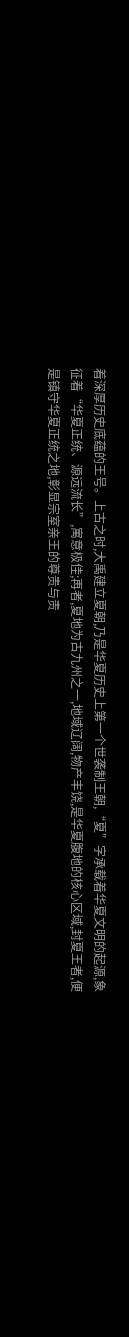着深厚历史底蕴的王号。上古之时,大禹建立夏朝,乃是华夏历史上第一个世袭制王朝,“夏”字承载着华夏文明的起源,象征着“华夏正统、源远流长”,寓意极佳;再者,夏地为古九州之一,地域辽阔,物产丰饶,是华夏腹地的核心区域,封夏王者,便是镇守华夏正统之地,彰显宗室亲王的尊贵与责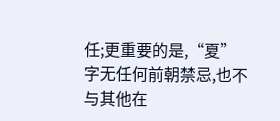任;更重要的是,“夏”字无任何前朝禁忌,也不与其他在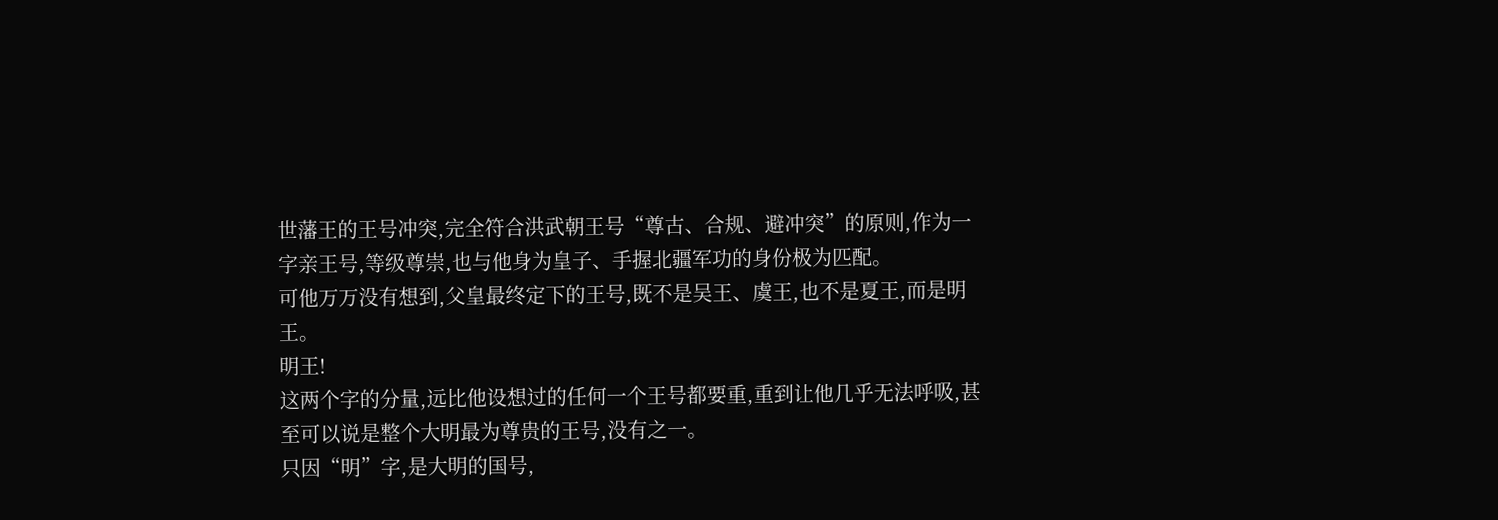世藩王的王号冲突,完全符合洪武朝王号“尊古、合规、避冲突”的原则,作为一字亲王号,等级尊崇,也与他身为皇子、手握北疆军功的身份极为匹配。
可他万万没有想到,父皇最终定下的王号,既不是吴王、虞王,也不是夏王,而是明王。
明王!
这两个字的分量,远比他设想过的任何一个王号都要重,重到让他几乎无法呼吸,甚至可以说是整个大明最为尊贵的王号,没有之一。
只因“明”字,是大明的国号,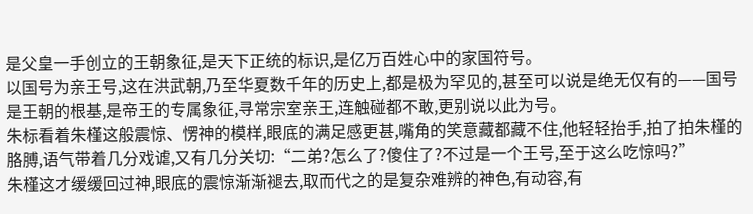是父皇一手创立的王朝象征,是天下正统的标识,是亿万百姓心中的家国符号。
以国号为亲王号,这在洪武朝,乃至华夏数千年的历史上,都是极为罕见的,甚至可以说是绝无仅有的——国号是王朝的根基,是帝王的专属象征,寻常宗室亲王,连触碰都不敢,更别说以此为号。
朱标看着朱槿这般震惊、愣神的模样,眼底的满足感更甚,嘴角的笑意藏都藏不住,他轻轻抬手,拍了拍朱槿的胳膊,语气带着几分戏谑,又有几分关切:“二弟?怎么了?傻住了?不过是一个王号,至于这么吃惊吗?”
朱槿这才缓缓回过神,眼底的震惊渐渐褪去,取而代之的是复杂难辨的神色,有动容,有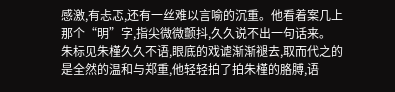感激,有忐忑,还有一丝难以言喻的沉重。他看着案几上那个“明”字,指尖微微颤抖,久久说不出一句话来。
朱标见朱槿久久不语,眼底的戏谑渐渐褪去,取而代之的是全然的温和与郑重,他轻轻拍了拍朱槿的胳膊,语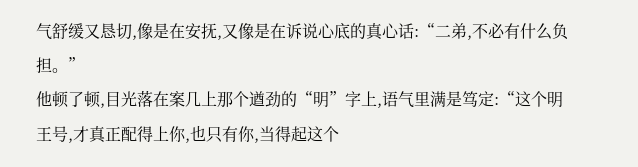气舒缓又恳切,像是在安抚,又像是在诉说心底的真心话:“二弟,不必有什么负担。”
他顿了顿,目光落在案几上那个遒劲的“明”字上,语气里满是笃定:“这个明王号,才真正配得上你,也只有你,当得起这个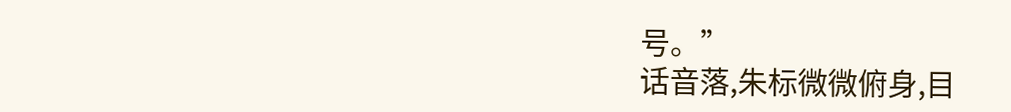号。”
话音落,朱标微微俯身,目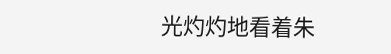光灼灼地看着朱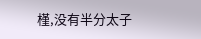槿,没有半分太子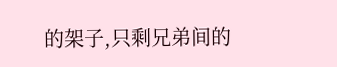的架子,只剩兄弟间的